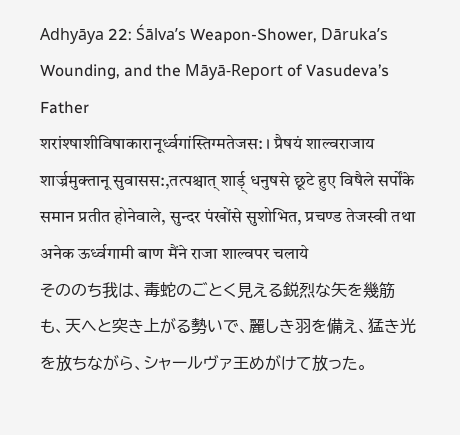Adhyāya 22: Śālva’s Weapon-Shower, Dāruka’s Wounding, and the Māyā-Report of Vasudeva’s Father
शरांश्षाशीविषाकारानूर्ध्वगांस्तिग्मतेजस: । प्रैषयं शाल्वराजाय शार्ज्रमुक्तानू सुवासस:,तत्पश्चात् शार्ड़् धनुषसे छूटे हुए विषैले सर्पोंके समान प्रतीत होनेवाले, सुन्दर पंखोंसे सुशोभित, प्रचण्ड तेजस्वी तथा अनेक ऊर्ध्वगामी बाण मैंने राजा शाल्वपर चलाये
そののち我は、毒蛇のごとく見える鋭烈な矢を幾筋も、天へと突き上がる勢いで、麗しき羽を備え、猛き光を放ちながら、シャールヴァ王めがけて放った。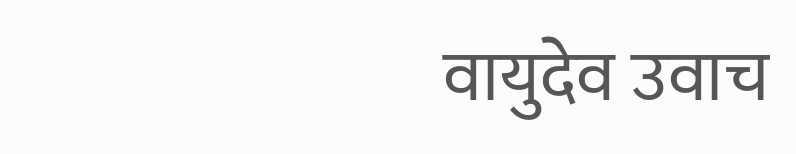वायुदेव उवाच